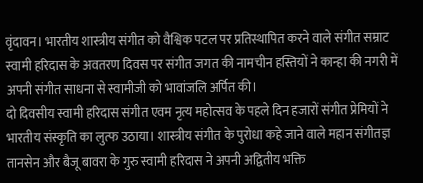वृंदावन। भारतीय शास्त्रीय संगीत को वैश्विक पटल पर प्रतिस्थापित करने वाले संगीत सम्राट स्वामी हरिदास के अवतरण दिवस पर संगीत जगत की नामचीन हस्तियों ने कान्हा की नगरी में अपनी संगीत साधना से स्वामीजी को भावांजलि अर्पित की।
दो दिवसीय स्वामी हरिदास संगीत एवम नृत्य महोत्सव के पहले दिन हजारों संगीत प्रेमियों ने भारतीय संस्कृति का लुत्फ उठाया। शास्त्रीय संगीत के पुरोधा कहे जाने वाले महान संगीतज्ञ तानसेन और बैजू बावरा के गुरु स्वामी हरिदास ने अपनी अद्वितीय भक्ति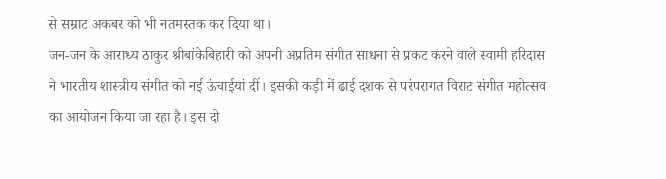से सम्राट अकबर को भी नतमस्तक कर दिया था।
जन-जन के आराध्य ठाकुर श्रीबांकेबिहारी को अपनी अप्रतिम संगीत साधना से प्रकट करने वाले स्वामी हरिदास ने भारतीय शास्त्रीय संगीत को नई ऊंचाईयां दीं। इसकी कड़ी में ढाई दशक से परंपरागत विराट संगीत महोत्सव का आयोजन किया जा रहा है। इस दो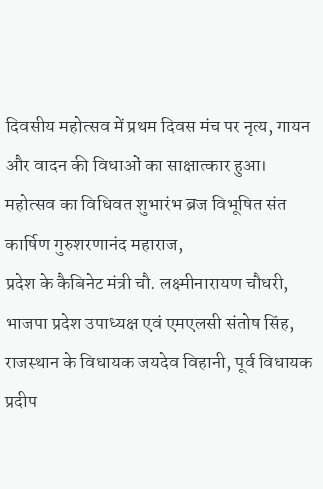दिवसीय महोत्सव में प्रथम दिवस मंच पर नृत्य, गायन और वादन की विधाओं का साक्षात्कार हुआ। महोत्सव का विधिवत शुभारंभ ब्रज विभूषित संत
कार्षिण गुरुशरणानंद महाराज,
प्रदेश के कैबिनेट मंत्री चौ. लक्ष्मीनारायण चौधरी, भाजपा प्रदेश उपाध्यक्ष एवं एमएलसी संतोष सिंह, राजस्थान के विधायक जयदेव विहानी, पूर्व विधायक प्रदीप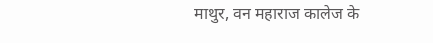माथुर, वन महाराज कालेज के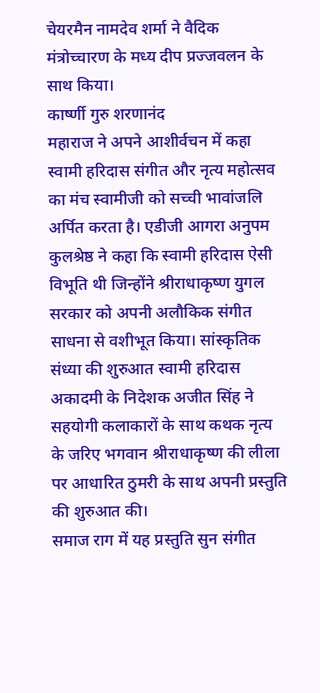चेयरमैन नामदेव शर्मा ने वैदिक मंत्रोच्चारण के मध्य दीप प्रज्जवलन के साथ किया।
कार्ष्णी गुरु शरणानंद
महाराज ने अपने आशीर्वचन में कहा स्वामी हरिदास संगीत और नृत्य महोत्सव का मंच स्वामीजी को सच्ची भावांजलि अर्पित करता है। एडीजी आगरा अनुपम कुलश्रेष्ठ ने कहा कि स्वामी हरिदास ऐसी विभूति थी जिन्होंने श्रीराधाकृष्ण युगल सरकार को अपनी अलौकिक संगीत साधना से वशीभूत किया। सांस्कृतिक संध्या की शुरुआत स्वामी हरिदास अकादमी के निदेशक अजीत सिंह ने सहयोगी कलाकारों के साथ कथक नृत्य के जरिए भगवान श्रीराधाकृष्ण की लीला पर आधारित ठुमरी के साथ अपनी प्रस्तुति की शुरुआत की।
समाज राग में यह प्रस्तुति सुन संगीत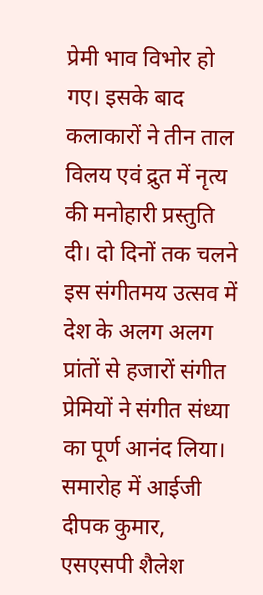प्रेमी भाव विभोर हो गए। इसके बाद कलाकारों ने तीन ताल विलय एवं द्रुत में नृत्य की मनोहारी प्रस्तुति दी। दो दिनों तक चलने इस संगीतमय उत्सव में देश के अलग अलग प्रांतों से हजारों संगीत प्रेमियों ने संगीत संध्या का पूर्ण आनंद लिया। समारोह में आईजी दीपक कुमार, एसएसपी शैलेश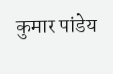कुमार पांडेय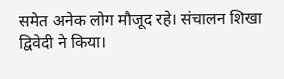समेत अनेक लोग मौजूद रहे। संचालन शिखा द्विवेदी ने किया।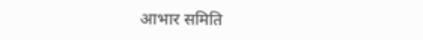आभार समिति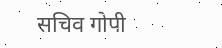सचिव गोपी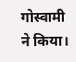गोस्वामी ने किया।